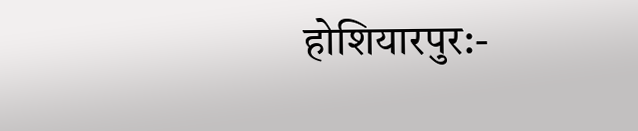होशियारपुर:-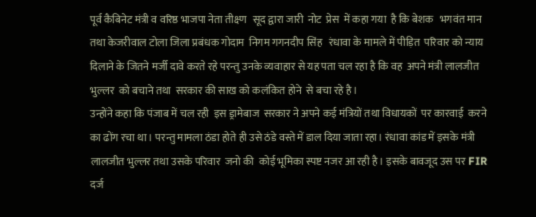पूर्व कैबिनेट मंत्री व वरिष्ठ भाजपा नेता तीक्ष्ण   सूद द्वारा जारी  नोट  प्रेस  में कहा गया  है कि बेशक   भगवंत मान तथा केजरीवाल टोला जिला प्रबंधक गोदाम  निगम गगनदीप सिंह   रंधावा के मामले में पीड़ित  परिवार को न्याय दिलाने के जितने मर्जी दावे करते रहे परन्तु उनके व्यवाहार से यह पता चल रहा है कि वह  अपने मंत्री लालजीत भुल्लर  को बचाने तथा  सरकार की साख को कलंकित होने  से बचा रहे है।
उन्होंने कहा कि पंजाब में चल रही  इस ड्रामेबाज  सरकार ने अपने कई मंत्रियों तथा विधायकों  पर कारवाई  करने का ढोंग रचा था। परन्तु मामला ठंडा होते ही उसे ठंडे वस्ते में डाल दिया जाता रहा। रंधावा कांड में इसके मंत्री लालजीत भुल्लर तथा उसके परिवार  जनो की  कोई भूमिका स्पष्ट नजर आ रही है। इसके बावजूद उस पर FIR  दर्ज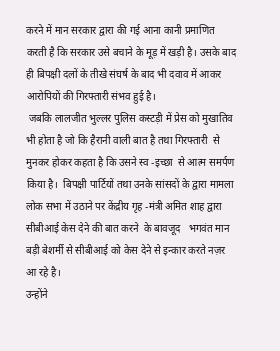करने में मान सरकार द्वारा की गई आना कानी प्रमाणित करती है कि सरकार उसे बचाने के मूड़ में खड़ी है। उसके बाद ही बिपक्षी दलों के तीखे संघर्ष के बाद भी दवाव में आकर आरोपियों की गिरफ्तारी संभव हुई है।
 जबकि लालजीत भुल्लर पुलिस कस्टड़ी में प्रेस को मुखातिव  भी होता है जो कि हैरानी वाली बात है तथा गिरफ्तारी  से मुनकर होकर कहता है कि उसने स्व -इच्छा  से आत्म समर्पण किया है।  बिपक्षी पार्टियों तथा उनके सांसदों के द्वारा मामला लोक सभा में उठाने पर केंद्रीय गृह -मंत्री अमित शाह द्वारा सीबीआई केस देने की बात करने  के बावजूद   भगवंत मान  बड़ी बेशर्मी से सीबीआई को केस देने से इन्कार करते नज़र आ रहे है।
उन्होंने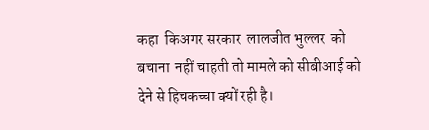कहा  किअगर सरकार  लालजीत भुल्लर  को बचाना  नहीं चाहती तो मामले को सीबीआई को देने से हिचकच्चा क्यों रही है।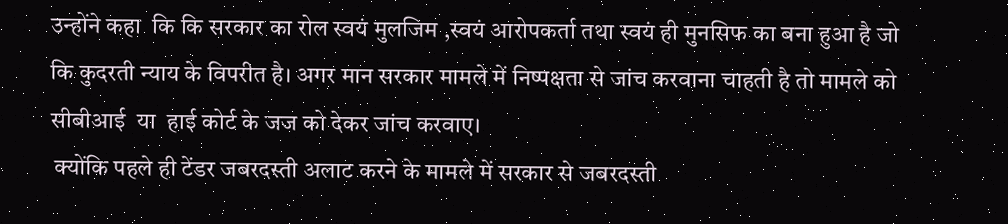उन्होंने कहा  कि कि सरकार का रोल स्वयं मुलजिम ,स्वयं आरोपकर्ता तथा स्वयं ही मुनसिफ का बना हुआ है जो कि कुदरती न्याय के विपरीत है। अगर मान सरकार मामले में निष्पक्षता से जांच करवाना चाहती है तो मामले को सीबीआई  या  हाई कोर्ट के जज को देकर जांच करवाए।
 क्योंकि पहले ही टेंडर जबरदस्ती अलाट करने के मामले में सरकार से जबरदस्ती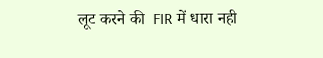लूट करने की  FIR में धारा नही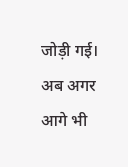जोड़ी गई। अब अगर आगे भी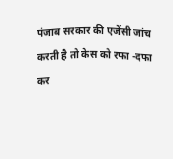पंजाब सरकार की एजेंसी जांच करती है तो केस को रफा -दफा  कर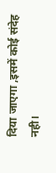दिया जाएगा ,इसमें कोई संदेह  नही।